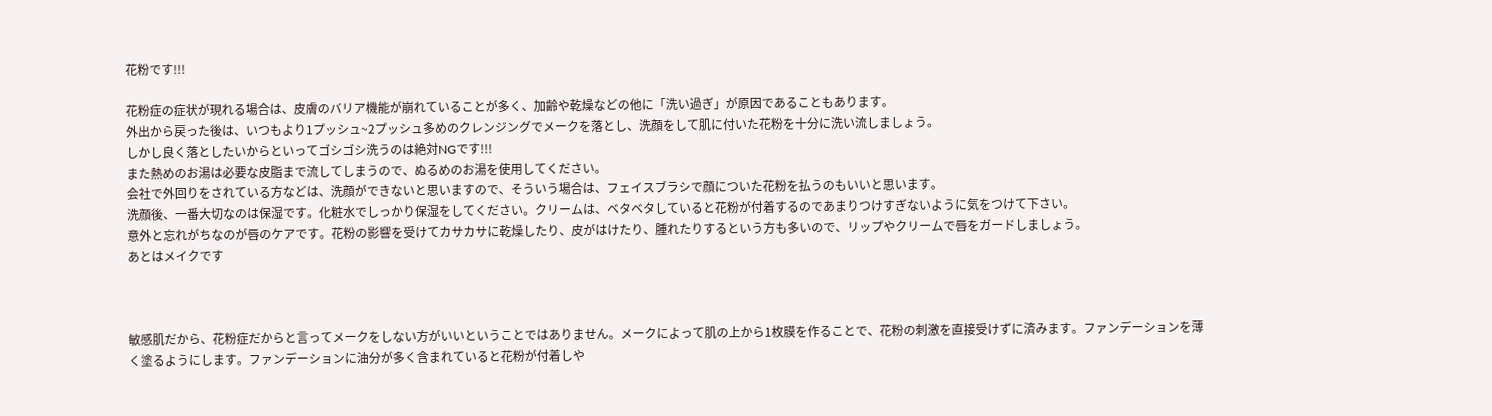花粉です!!!

花粉症の症状が現れる場合は、皮膚のバリア機能が崩れていることが多く、加齢や乾燥などの他に「洗い過ぎ」が原因であることもあります。
外出から戻った後は、いつもより1プッシュ~2プッシュ多めのクレンジングでメークを落とし、洗顔をして肌に付いた花粉を十分に洗い流しましょう。
しかし良く落としたいからといってゴシゴシ洗うのは絶対NGです!!!
また熱めのお湯は必要な皮脂まで流してしまうので、ぬるめのお湯を使用してください。
会社で外回りをされている方などは、洗顔ができないと思いますので、そういう場合は、フェイスブラシで顔についた花粉を払うのもいいと思います。
洗顔後、一番大切なのは保湿です。化粧水でしっかり保湿をしてください。クリームは、ベタベタしていると花粉が付着するのであまりつけすぎないように気をつけて下さい。
意外と忘れがちなのが唇のケアです。花粉の影響を受けてカサカサに乾燥したり、皮がはけたり、腫れたりするという方も多いので、リップやクリームで唇をガードしましょう。
あとはメイクです



敏感肌だから、花粉症だからと言ってメークをしない方がいいということではありません。メークによって肌の上から1枚膜を作ることで、花粉の刺激を直接受けずに済みます。ファンデーションを薄く塗るようにします。ファンデーションに油分が多く含まれていると花粉が付着しや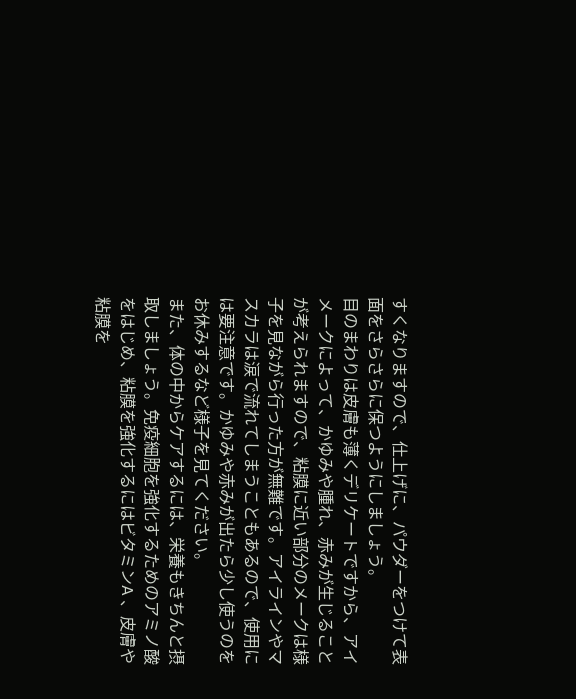すくなりますので、仕上げに、パウダーをつけて表面をさらさらに保つようにしましょう。
目のまわりは皮膚も薄くデリケートですから、アイメークによって、かゆみや腫れ、赤みが生じることが考えられますので、粘膜に近い部分のメークは様子を見ながら行った方が無難です。アイラインやマスカラは涙で流れてしまうこともあるので、使用には要注意です。かゆみや赤みが出たら少し使うのをお休みするなど様子を見てください。
また、体の中からケアするには、栄養もきちんと摂取しましょう。免疫細胞を強化するためのアミノ酸をはじめ、粘膜を強化するにはビタミンA 、皮膚や粘膜を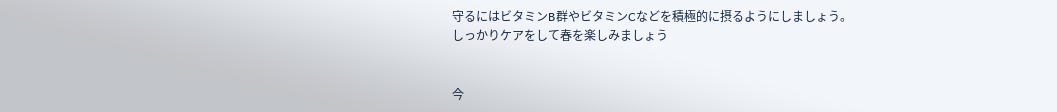守るにはビタミンB群やビタミンCなどを積極的に摂るようにしましょう。
しっかりケアをして春を楽しみましょう


今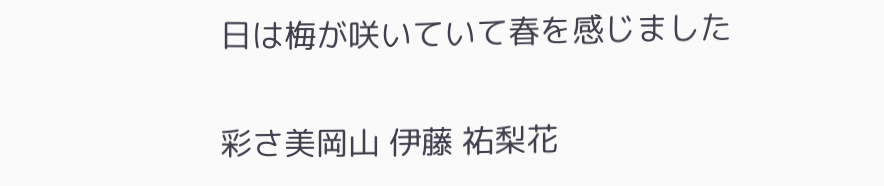日は梅が咲いていて春を感じました

彩さ美岡山 伊藤 祐梨花